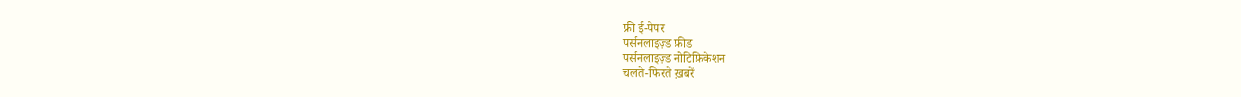फ्री ई-पेपर
पर्सनलाइज़्ड फ़ीड
पर्सनलाइज़्ड नोटिफ़िकेशन
चलते-फिरते ख़बरें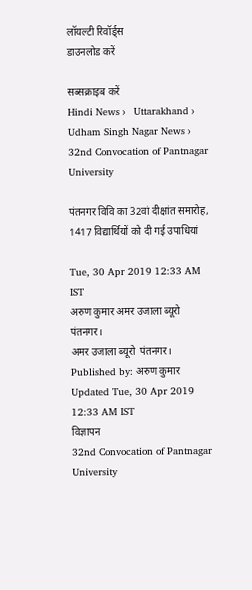लॉयल्टी रिवॉर्ड्स
डाउनलोड करें

सब्सक्राइब करें
Hindi News ›   Uttarakhand ›   Udham Singh Nagar News ›   32nd Convocation of Pantnagar University

पंतनगर विवि का 32वां दीक्षांत समारोह, 1417 विद्यार्थियों को दी गई उपाधियां

Tue, 30 Apr 2019 12:33 AM IST
अरुण कुमार अमर उजाला ब्यूरो  पंतनगर।
अमर उजाला ब्यूरो  पंतनगर। Published by: अरुण कुमार Updated Tue, 30 Apr 2019 12:33 AM IST
विज्ञापन
32nd Convocation of Pantnagar University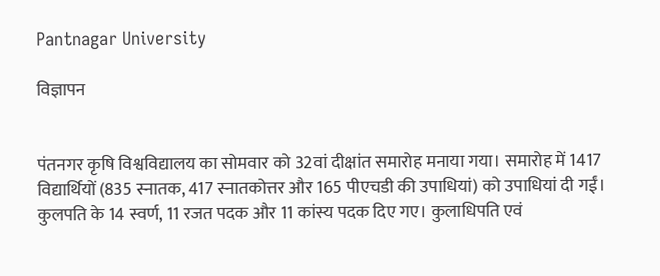Pantnagar University

विज्ञापन


पंतनगर कृषि विश्वविद्यालय का सोमवार को 32वां दीक्षांत समारोह मनाया गया। समारोह में 1417 विद्यार्थियों (835 स्नातक, 417 स्नातकोत्तर और 165 पीएचडी की उपाधियां) को उपाधियां दी गईं। कुलपति के 14 स्वर्ण, 11 रजत पदक और 11 कांस्य पदक दिए गए। कुलाधिपति एवं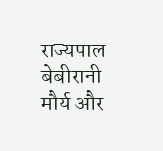राज्यपाल बेबीरानी मौर्य और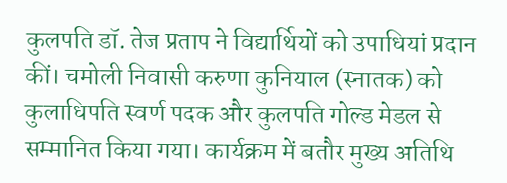कुलपति डॉ. तेज प्रताप ने विद्यार्थियों को उपाधियां प्रदान कीं। चमोली निवासी करुणा कुनियाल (स्नातक) को कुलाधिपति स्वर्ण पदक और कुलपति गोल्ड मेडल से सम्मानित किया गया। कार्यक्रम में बतौर मुख्य अतिथि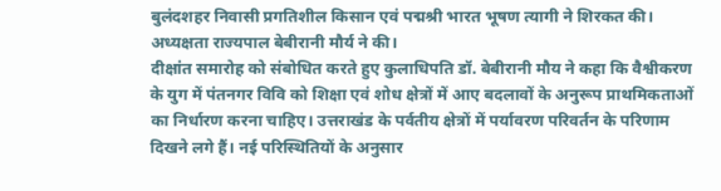बुलंदशहर निवासी प्रगतिशील किसान एवं पद्मश्री भारत भूषण त्यागी ने शिरकत की। अध्यक्षता राज्यपाल बेबीरानी मौर्य ने की।
दीक्षांत समारोह को संबोधित करते हुए कुलाधिपति डॉ. बेबीरानी मौय ने कहा कि वैश्वीकरण के युग में पंतनगर विवि को शिक्षा एवं शोध क्षेत्रों में आए बदलावों के अनुरूप प्राथमिकताओं का निर्धारण करना चाहिए। उत्तराखंड के पर्वतीय क्षेत्रों में पर्यावरण परिवर्तन के परिणाम दिखने लगे हैं। नई परिस्थितियों के अनुसार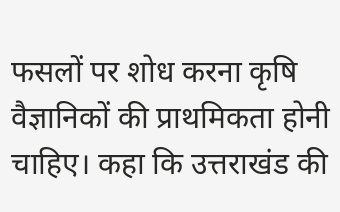फसलों पर शोध करना कृषि वैज्ञानिकों की प्राथमिकता होनी चाहिए। कहा कि उत्तराखंड की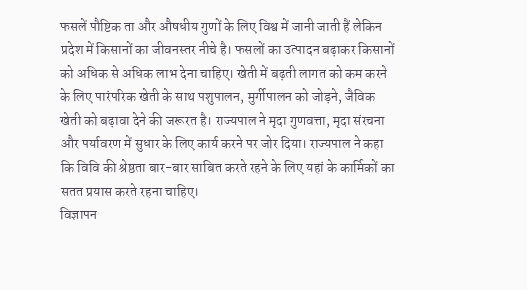फसलें पौष्टिक ता और औषधीय गुणों के लिए विश्व में जानी जाती हैं लेकिन प्रदेश में किसानों का जीवनस्तर नीचे है। फसलों का उत्पादन बढ़ाकर किसानों को अधिक से अधिक लाभ देना चाहिए। खेती में बढ़ती लागत को कम करने के लिए पारंपरिक खेती के साथ पशुपालन, मुर्गीपालन को जोड़ने, जैविक खेती को बढ़ावा देने की जरूरत है। राज्यपाल ने मृदा गुणवत्ता, मृदा संरचना और पर्यावरण में सुधार के लिए कार्य करने पर जोर दिया। राज्यपाल ने कहा कि विवि की श्रेष्ठता बार-बार साबित करते रहने के लिए यहां के कार्मिकों का सतत प्रयास करते रहना चाहिए।
विज्ञापन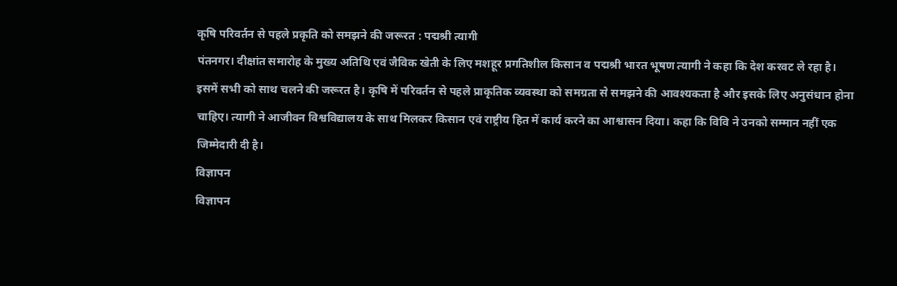कृषि परिवर्तन से पहले प्रकृति को समझने की जरूरत : पद्मश्री त्यागी
पंतनगर। दीक्षांत समारोह के मुख्य अतिथि एवं जैविक खेती के लिए मशहूर प्रगतिशील किसान व पद्मश्री भारत भूषण त्यागी ने कहा कि देश करवट ले रहा है। इसमें सभी को साथ चलने की जरूरत है। कृषि में परिवर्तन से पहले प्राकृतिक व्यवस्था को समग्रता से समझने की आवश्यकता है और इसके लिए अनुसंधान होना चाहिए। त्यागी ने आजीवन विश्वविद्यालय के साथ मिलकर किसान एवं राष्ट्रीय हित में कार्य करने का आश्वासन दिया। कहा कि विवि ने उनको सम्मान नहीं एक जिम्मेदारी दी है।
विज्ञापन
विज्ञापन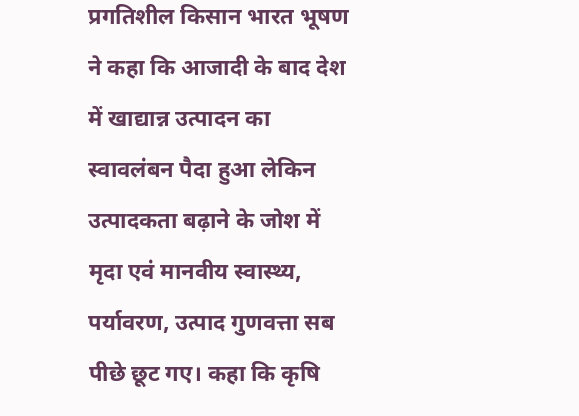प्रगतिशील किसान भारत भूषण ने कहा कि आजादी के बाद देश में खाद्यान्न उत्पादन का स्वावलंबन पैदा हुआ लेकिन उत्पादकता बढ़ाने के जोश में मृदा एवं मानवीय स्वास्थ्य, पर्यावरण, उत्पाद गुणवत्ता सब पीछे छूट गए। कहा कि कृषि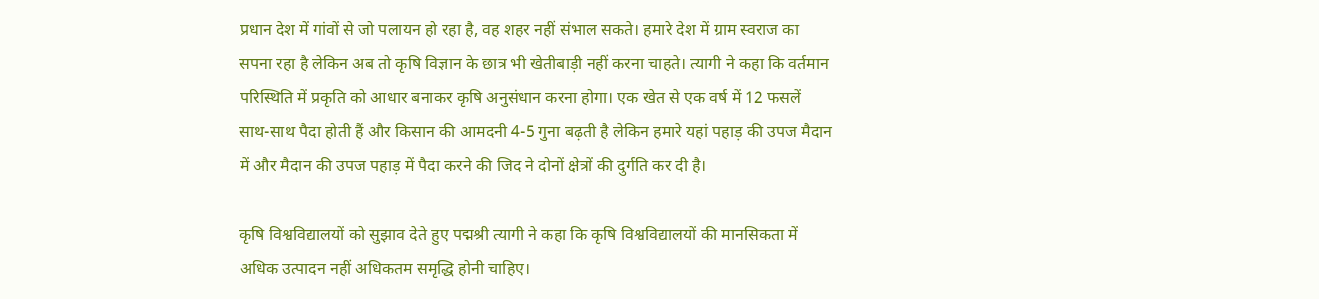प्रधान देश में गांवों से जो पलायन हो रहा है, वह शहर नहीं संभाल सकते। हमारे देश में ग्राम स्वराज का सपना रहा है लेकिन अब तो कृषि विज्ञान के छात्र भी खेतीबाड़ी नहीं करना चाहते। त्यागी ने कहा कि वर्तमान परिस्थिति में प्रकृति को आधार बनाकर कृषि अनुसंधान करना होगा। एक खेत से एक वर्ष में 12 फसलें साथ-साथ पैदा होती हैं और किसान की आमदनी 4-5 गुना बढ़ती है लेकिन हमारे यहां पहाड़ की उपज मैदान में और मैदान की उपज पहाड़ में पैदा करने की जिद ने दोनों क्षेत्रों की दुर्गति कर दी है।

कृषि विश्वविद्यालयों को सुझाव देते हुए पद्मश्री त्यागी ने कहा कि कृषि विश्वविद्यालयों की मानसिकता में अधिक उत्पादन नहीं अधिकतम समृद्धि होनी चाहिए।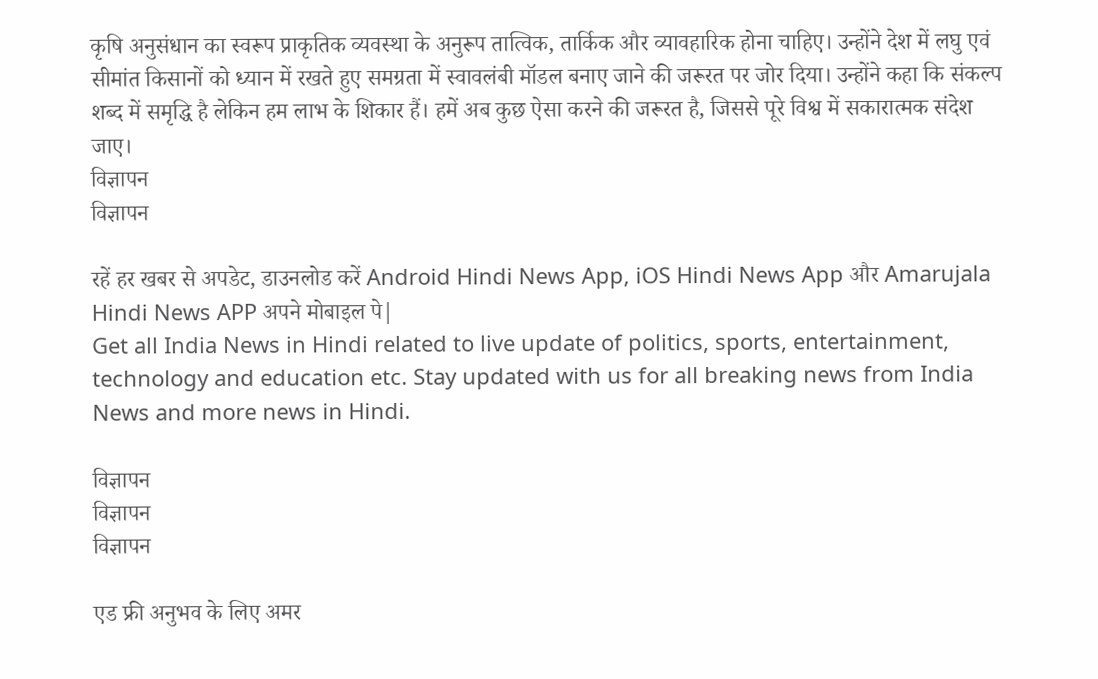कृषि अनुसंधान का स्वरूप प्राकृतिक व्यवस्था के अनुरूप तात्विक, तार्किक और व्यावहारिक होना चाहिए। उन्होंने देश में लघु एवं सीमांत किसानों को ध्यान में रखते हुए समग्रता में स्वावलंबी मॉडल बनाए जाने की जरूरत पर जोर दिया। उन्होंने कहा कि संकल्प शब्द में समृद्धि है लेकिन हम लाभ के शिकार हैं। हमें अब कुछ ऐसा करने की जरूरत है, जिससे पूरे विश्व में सकारात्मक संदेश जाए।
विज्ञापन
विज्ञापन

रहें हर खबर से अपडेट, डाउनलोड करें Android Hindi News App, iOS Hindi News App और Amarujala Hindi News APP अपने मोबाइल पे|
Get all India News in Hindi related to live update of politics, sports, entertainment, technology and education etc. Stay updated with us for all breaking news from India News and more news in Hindi.

विज्ञापन
विज्ञापन
विज्ञापन

एड फ्री अनुभव के लिए अमर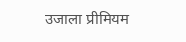उजाला प्रीमियम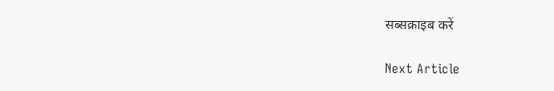सब्सक्राइब करें

Next Article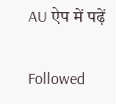AU ऐप में पढ़ें

Followed